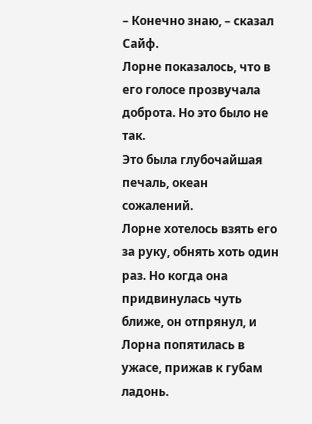– Конечно знаю, – сказал Сайф.
Лорне показалось, что в его голосе прозвучала доброта. Но это было не так.
Это была глубочайшая печаль, океан сожалений.
Лорне хотелось взять его за руку, обнять хоть один раз. Но когда она придвинулась чуть ближе, он отпрянул, и Лорна попятилась в ужасе, прижав к губам ладонь.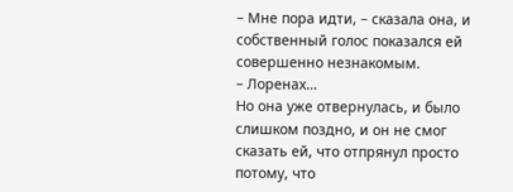– Мне пора идти, – сказала она, и собственный голос показался ей совершенно незнакомым.
– Лоренах…
Но она уже отвернулась, и было слишком поздно, и он не смог сказать ей, что отпрянул просто потому, что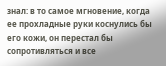знал: в то самое мгновение, когда ее прохладные руки коснулись бы его кожи, он перестал бы сопротивляться и все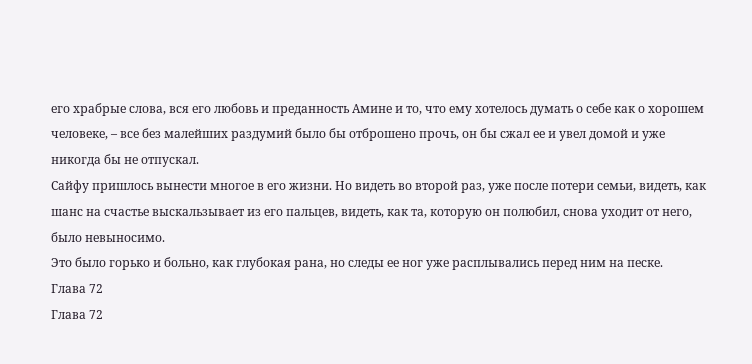его храбрые слова, вся его любовь и преданность Амине и то, что ему хотелось думать о себе как о хорошем человеке, – все без малейших раздумий было бы отброшено прочь, он бы сжал ее и увел домой и уже никогда бы не отпускал.
Сайфу пришлось вынести многое в его жизни. Но видеть во второй раз, уже после потери семьи, видеть, как шанс на счастье выскальзывает из его пальцев, видеть, как та, которую он полюбил, снова уходит от него, было невыносимо.
Это было горько и больно, как глубокая рана, но следы ее ног уже расплывались перед ним на песке.
Глава 72
Глава 72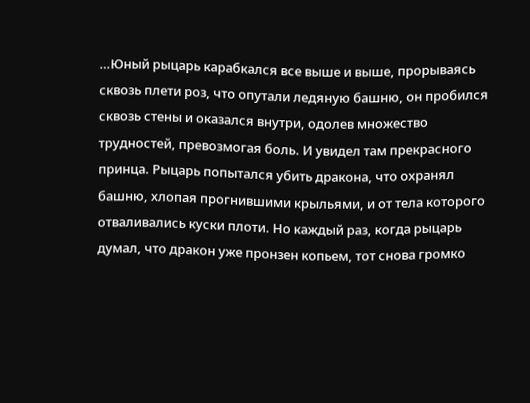…Юный рыцарь карабкался все выше и выше, прорываясь сквозь плети роз, что опутали ледяную башню, он пробился сквозь стены и оказался внутри, одолев множество трудностей, превозмогая боль. И увидел там прекрасного принца. Рыцарь попытался убить дракона, что охранял башню, хлопая прогнившими крыльями, и от тела которого отваливались куски плоти. Но каждый раз, когда рыцарь думал, что дракон уже пронзен копьем, тот снова громко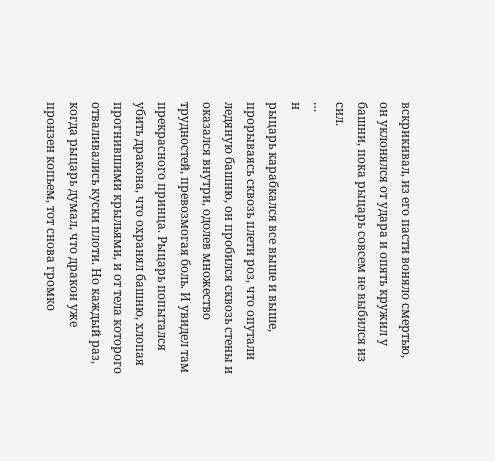вскрикивал, из его пасти воняло смертью, он уклонялся от удара и опять кружил у башни, пока рыцарь совсем не выбился из сил.
…
н
рыцарь карабкался все выше и выше, прорываясь сквозь плети роз, что опутали ледяную башню, он пробился сквозь стены и оказался внутри, одолев множество трудностей, превозмогая боль. И увидел там прекрасного принца. Рыцарь попытался убить дракона, что охранял башню, хлопая прогнившими крыльями, и от тела которого отваливались куски плоти. Но каждый раз, когда рыцарь думал, что дракон уже пронзен копьем, тот снова громко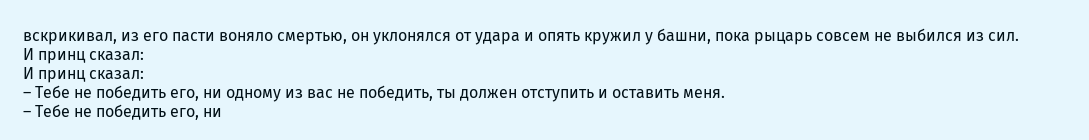вскрикивал, из его пасти воняло смертью, он уклонялся от удара и опять кружил у башни, пока рыцарь совсем не выбился из сил.
И принц сказал:
И принц сказал:
– Тебе не победить его, ни одному из вас не победить, ты должен отступить и оставить меня.
– Тебе не победить его, ни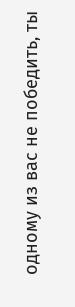одному из вас не победить, ты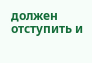должен отступить и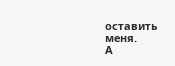оставить меня.
А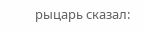рыцарь сказал: